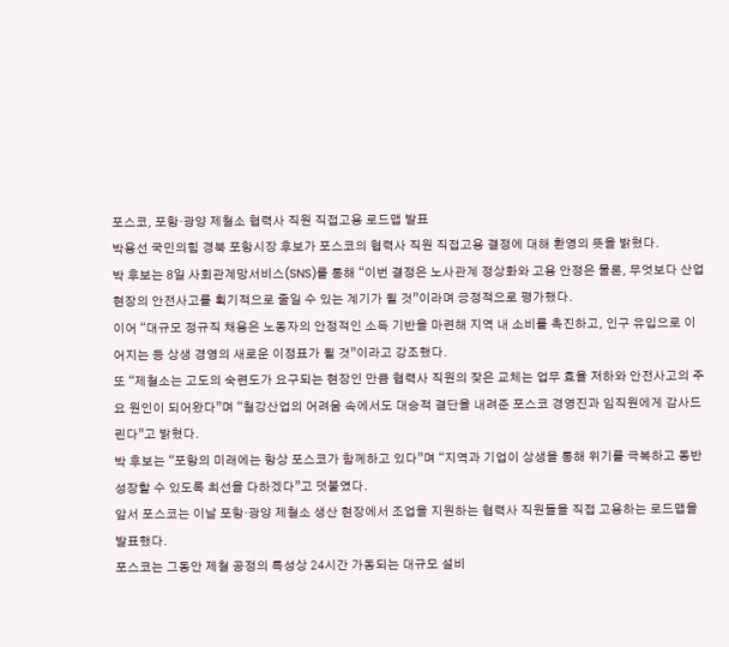포스코, 포항·광양 제철소 협력사 직원 직접고용 로드맵 발표
박용선 국민의힘 경북 포항시장 후보가 포스코의 협력사 직원 직접고용 결정에 대해 환영의 뜻을 밝혔다.
박 후보는 8일 사회관계망서비스(SNS)를 통해 “이번 결정은 노사관계 정상화와 고용 안정은 물론, 무엇보다 산업 현장의 안전사고를 획기적으로 줄일 수 있는 계기가 될 것”이라며 긍정적으로 평가했다.
이어 “대규모 정규직 채용은 노동자의 안정적인 소득 기반을 마련해 지역 내 소비를 촉진하고, 인구 유입으로 이어지는 등 상생 경영의 새로운 이정표가 될 것”이라고 강조했다.
또 “제철소는 고도의 숙련도가 요구되는 현장인 만큼 협력사 직원의 잦은 교체는 업무 효율 저하와 안전사고의 주요 원인이 되어왔다”며 “철강산업의 어려움 속에서도 대승적 결단을 내려준 포스코 경영진과 임직원에게 감사드린다”고 밝혔다.
박 후보는 “포항의 미래에는 항상 포스코가 함께하고 있다”며 “지역과 기업이 상생을 통해 위기를 극복하고 동반 성장할 수 있도록 최선을 다하겠다”고 덧붙였다.
앞서 포스코는 이날 포항·광양 제철소 생산 현장에서 조업을 지원하는 협력사 직원들을 직접 고용하는 로드맵을 발표했다.
포스코는 그동안 제철 공정의 특성상 24시간 가동되는 대규모 설비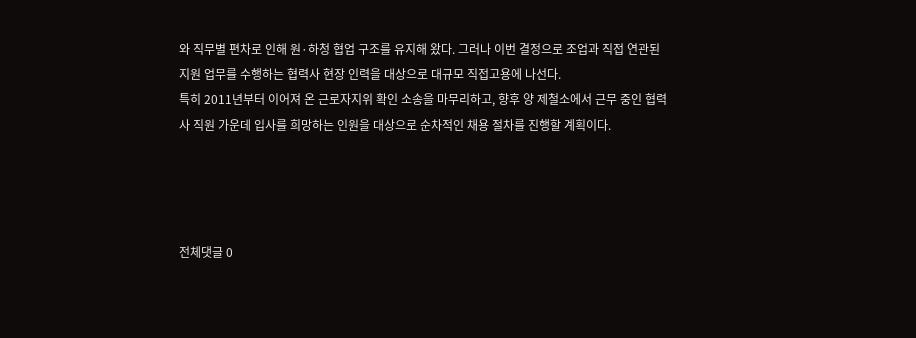와 직무별 편차로 인해 원·하청 협업 구조를 유지해 왔다. 그러나 이번 결정으로 조업과 직접 연관된 지원 업무를 수행하는 협력사 현장 인력을 대상으로 대규모 직접고용에 나선다.
특히 2011년부터 이어져 온 근로자지위 확인 소송을 마무리하고, 향후 양 제철소에서 근무 중인 협력사 직원 가운데 입사를 희망하는 인원을 대상으로 순차적인 채용 절차를 진행할 계획이다.




전체댓글 0